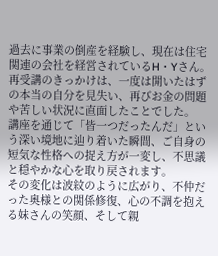過去に事業の倒産を経験し、現在は住宅関連の会社を経営されているH・Yさん。再受講のきっかけは、一度は開いたはずの本当の自分を見失い、再びお金の問題や苦しい状況に直面したことでした。
講座を通じて「皆一つだったんだ」という深い境地に辿り着いた瞬間、ご自身の短気な性格への捉え方が一変し、不思議と穏やかな心を取り戻されます。
その変化は波紋のように広がり、不仲だった奥様との関係修復、心の不調を抱える妹さんの笑顔、そして親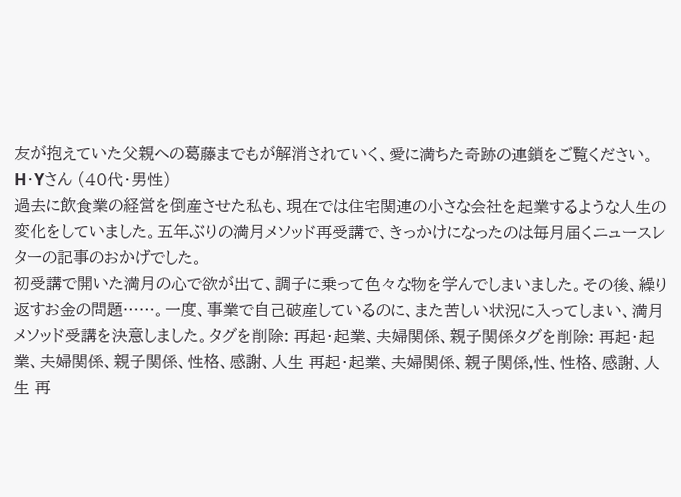友が抱えていた父親への葛藤までもが解消されていく、愛に満ちた奇跡の連鎖をご覧ください。
H・Yさん (40代・男性)
過去に飲食業の経営を倒産させた私も、現在では住宅関連の小さな会社を起業するような人生の変化をしていました。五年ぶりの満月メソッド再受講で、きっかけになったのは毎月届くニュースレターの記事のおかげでした。
初受講で開いた満月の心で欲が出て、調子に乗って色々な物を学んでしまいました。その後、繰り返すお金の問題……。一度、事業で自己破産しているのに、また苦しい状況に入ってしまい、満月メソッド受講を決意しました。タグを削除: 再起・起業、夫婦関係、親子関係タグを削除: 再起・起業、夫婦関係、親子関係、性格、感謝、人生 再起・起業、夫婦関係、親子関係,性、性格、感謝、人生 再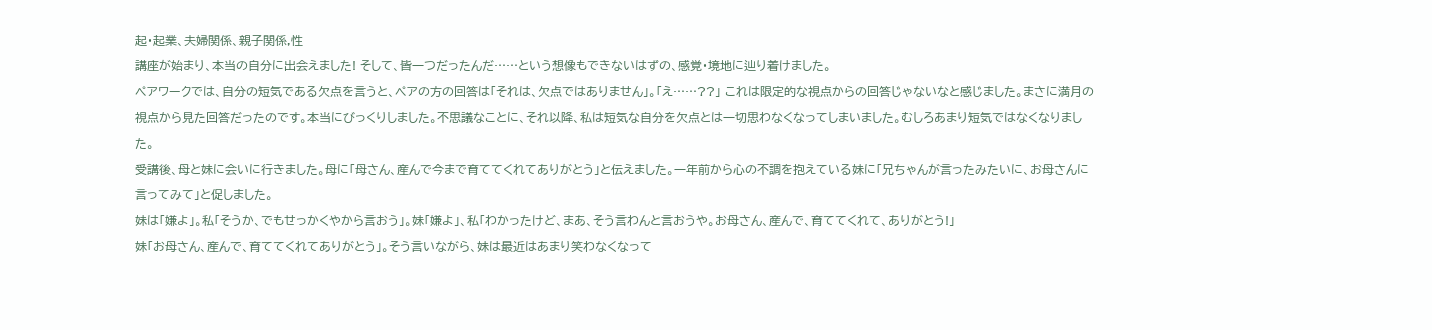起・起業、夫婦関係、親子関係,性
講座が始まり、本当の自分に出会えました! そして、皆一つだったんだ……という想像もできないはずの、感覚・境地に辿り着けました。
ペアワークでは、自分の短気である欠点を言うと、ペアの方の回答は「それは、欠点ではありません」。「え……??」 これは限定的な視点からの回答じゃないなと感じました。まさに満月の視点から見た回答だったのです。本当にびっくりしました。不思議なことに、それ以降、私は短気な自分を欠点とは一切思わなくなってしまいました。むしろあまり短気ではなくなりました。
受講後、母と妹に会いに行きました。母に「母さん、産んで今まで育ててくれてありがとう」と伝えました。一年前から心の不調を抱えている妹に「兄ちゃんが言ったみたいに、お母さんに言ってみて」と促しました。
妹は「嫌よ」。私「そうか、でもせっかくやから言おう」。妹「嫌よ」、私「わかったけど、まあ、そう言わんと言おうや。お母さん、産んで、育ててくれて、ありがとう!」
妹「お母さん、産んで、育ててくれてありがとう」。そう言いながら、妹は最近はあまり笑わなくなって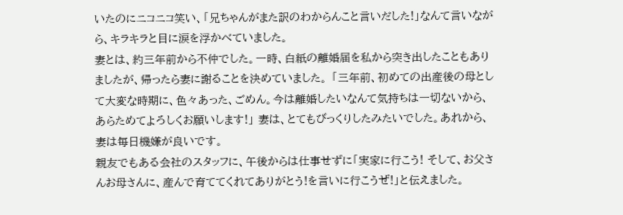いたのにニコニコ笑い、「兄ちゃんがまた訳のわからんこと言いだした!」なんて言いながら、キラキラと目に涙を浮かべていました。
妻とは、約三年前から不仲でした。一時、白紙の離婚届を私から突き出したこともありましたが、帰ったら妻に謝ることを決めていました。 「三年前、初めての出産後の母として大変な時期に、色々あった、ごめん。今は離婚したいなんて気持ちは一切ないから、あらためてよろしくお願いします!」 妻は、とてもびっくりしたみたいでした。あれから、妻は毎日機嫌が良いです。
親友でもある会社のスタッフに、午後からは仕事せずに「実家に行こう! そして、お父さんお母さんに、産んで育ててくれてありがとう!を言いに行こうぜ!」と伝えました。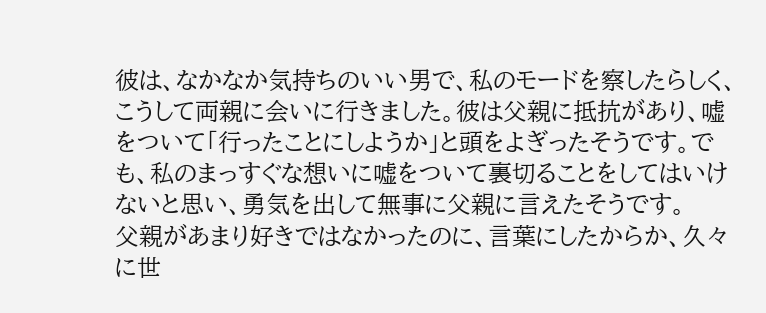彼は、なかなか気持ちのいい男で、私のモードを察したらしく、こうして両親に会いに行きました。彼は父親に抵抗があり、嘘をついて「行ったことにしようか」と頭をよぎったそうです。でも、私のまっすぐな想いに嘘をついて裏切ることをしてはいけないと思い、勇気を出して無事に父親に言えたそうです。
父親があまり好きではなかったのに、言葉にしたからか、久々に世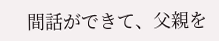間話ができて、父親を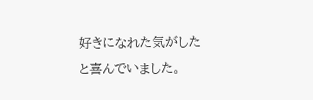好きになれた気がしたと喜んでいました。